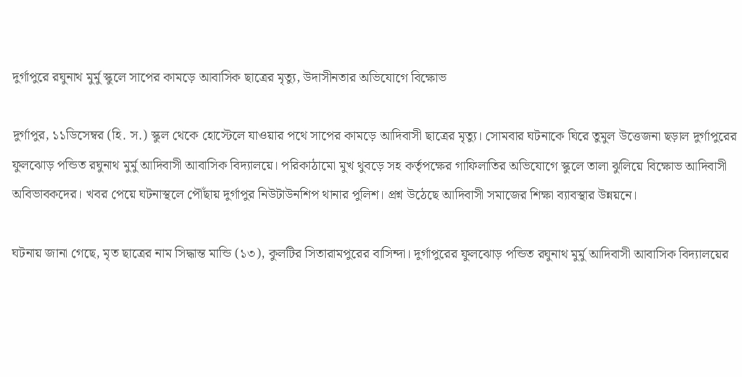দুর্গাপুরে রঘুনাথ মুর্মু স্কুলে সাপের কামড়ে আবাসিক ছাত্রের মৃত্যু, উদাসীনতার অভিযোগে বিক্ষোভ

দুর্গাপুর, ১১ডিসেম্বর (হি. স.) স্কুল থেকে হোস্টেলে যাওয়ার পথে সাপের কামড়ে আদিবাসী ছাত্রের মৃত্যু। সোমবার ঘটনাকে ঘিরে তুমুল উত্তেজনা ছড়াল দুর্গাপুরের ফুলঝোড় পন্ডিত রঘুনাথ মুর্মু আদিবাসী আবাসিক বিদ্যালয়ে। পরিকাঠামো মুখ থুবড়ে সহ কর্তৃপক্ষের গাফিলাতির অভিযোগে স্কুলে তালা ঝুলিয়ে বিক্ষোভ আদিবাসী অবিভাবকদের। খবর পেয়ে ঘটনাস্থলে পৌঁছায় দুর্গাপুর নিউটাউনশিপ থানার পুলিশ। প্রশ্ন উঠেছে আদিবাসী সমাজের শিক্ষা ব্যাবস্থার উন্নয়নে।

ঘটনায় জানা গেছে, মৃত ছাত্রের নাম সিদ্ধান্ত মান্ডি (১৩), কুলটির সিতারামপুরের বাসিন্দা। দুর্গাপুরের ফুলঝোড় পন্ডিত রঘুনাথ মুর্মু আদিবাসী আবাসিক বিদ্যালয়ের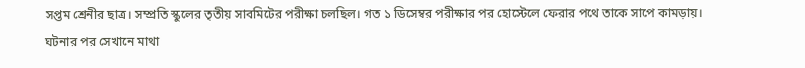সপ্তম শ্রেনীর ছাত্র। সম্প্রতি স্কুলের তৃতীয় সাবমিটের পরীক্ষা চলছিল। গত ১ ডিসেম্বর পরীক্ষার পর হোস্টেলে ফেরার পথে তাকে সাপে কামড়ায়। ঘটনার পর সেখানে মাথা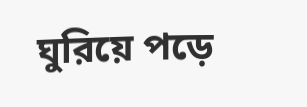ঘুরিয়ে পড়ে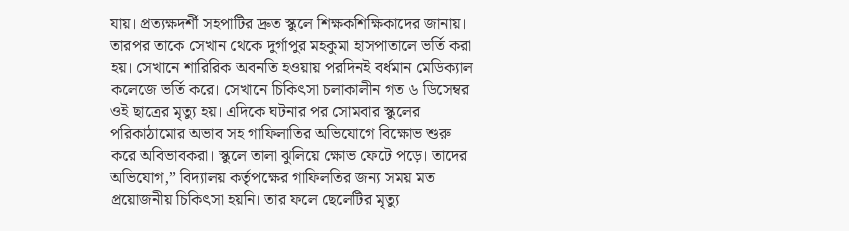যায়। প্রত্যক্ষদর্শী সহপাটির দ্রুত স্কুলে শিক্ষকশিক্ষিকাদের জানায়। তারপর তাকে সেখান থেকে দুর্গাপুর মহকুমা হাসপাতালে ভর্তি করা হয়। সেখানে শারিরিক অবনতি হওয়ায় পরদিনই বর্ধমান মেডিক্যাল কলেজে ভর্তি করে। সেখানে চিকিৎসা চলাকালীন গত ৬ ডিসেম্বর ওই ছাত্রের মৃত্যু হয়। এদিকে ঘটনার পর সোমবার স্কুলের পরিকাঠামোর অভাব সহ গাফিলাতির অভিযোগে বিক্ষোভ শুরু করে অবিভাবকরা। স্কুলে তালা ঝুলিয়ে ক্ষোভ ফেটে পড়ে। তাদের অভিযোগ,” বিদ্যালয় কর্তৃপক্ষের গাফিলতির জন্য সময় মত প্রয়োজনীয় চিকিৎসা হয়নি। তার ফলে ছেলেটির মৃত্যু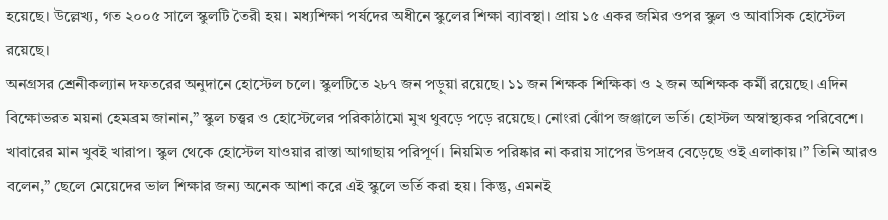হয়েছে। উল্লেখ্য, গত ২০০৫ সালে স্কুলটি তৈরী হয়। মধ্যশিক্ষা পর্ষদের অধীনে স্কুলের শিক্ষা ব্যাবস্থা। প্রায় ১৫ একর জমির ওপর স্কুল ও আবাসিক হোস্টেল রয়েছে।
অনগ্রসর শ্রেনীকল্যান দফতরের অনুদানে হোস্টেল চলে। স্কুলটিতে ২৮৭ জন পড়ুয়া রয়েছে। ১১ জন শিক্ষক শিক্ষিকা ও ২ জন অশিক্ষক কর্মী রয়েছে। এদিন বিক্ষোভরত ময়না হেমব্রম জানান,” স্কুল চত্ত্বর ও হোস্টেলের পরিকাঠামো মুখ থুবড়ে পড়ে রয়েছে। নোংরা ঝোঁপ জঞ্জালে ভর্তি। হোস্টল অস্বাস্থ্যকর পরিবেশে। খাবারের মান খুবই খারাপ। স্কুল থেকে হোস্টেল যাওয়ার রাস্তা আগাছায় পরিপূর্ণ। নিয়মিত পরিষ্কার না করায় সাপের উপদ্রব বেড়েছে ওই এলাকায়।” তিনি আরও বলেন,” ছেলে মেয়েদের ভাল শিক্ষার জন্য অনেক আশা করে এই স্কুলে ভর্তি করা হয়। কিন্তু, এমনই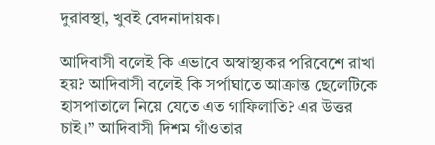দুরাবস্থা, খুবই বেদনাদায়ক।

আদিবাসী বলেই কি এভাবে অস্বাস্থ্যকর পরিবেশে রাখা হয়? আদিবাসী বলেই কি সর্পাঘাতে আক্রান্ত ছেলেটিকে হাসপাতালে নিয়ে যেতে এত গাফিলাতি? এর উত্তর চাই।” আদিবাসী দিশম গাঁওতার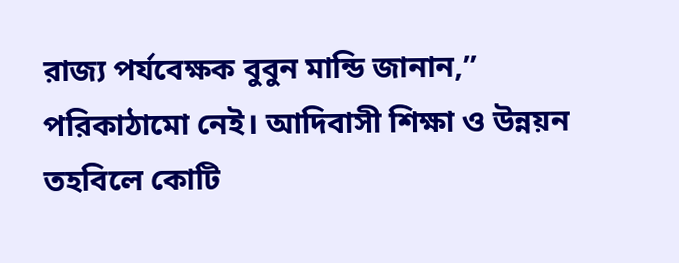রাজ্য পর্যবেক্ষক বুবুন মান্ডি জানান,” পরিকাঠামো নেই। আদিবাসী শিক্ষা ও উন্নয়ন তহবিলে কোটি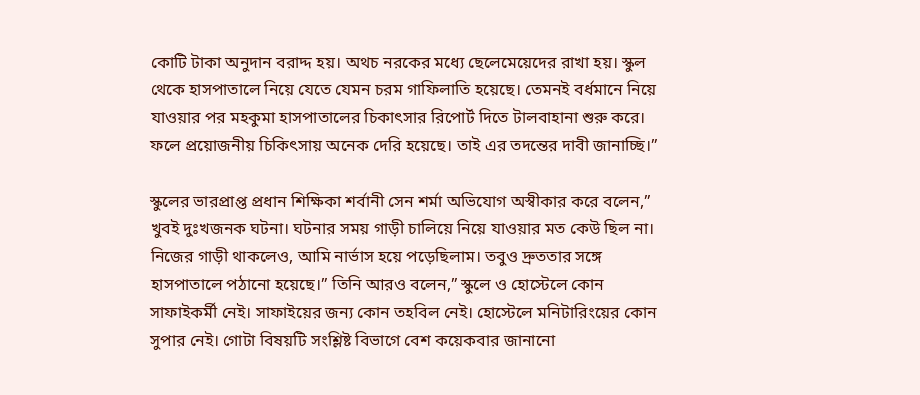কোটি টাকা অনুদান বরাদ্দ হয়। অথচ নরকের মধ্যে ছেলেমেয়েদের রাখা হয়। স্কুল থেকে হাসপাতালে নিয়ে যেতে যেমন চরম গাফিলাতি হয়েছে। তেমনই বর্ধমানে নিয়ে যাওয়ার পর মহকুমা হাসপাতালের চিকাৎসার রিপোর্ট দিতে টালবাহানা শুরু করে। ফলে প্রয়োজনীয় চিকিৎসায় অনেক দেরি হয়েছে। তাই এর তদন্তের দাবী জানাচ্ছি।”

স্কুলের ভারপ্রাপ্ত প্রধান শিক্ষিকা শর্বানী সেন শর্মা অভিযোগ অস্বীকার করে বলেন,” খুবই দুঃখজনক ঘটনা। ঘটনার সময় গাড়ী চালিয়ে নিয়ে যাওয়ার মত কেউ ছিল না। নিজের গাড়ী থাকলেও, আমি নার্ভাস হয়ে পড়েছিলাম। তবুও দ্রুততার সঙ্গে হাসপাতালে পঠানো হয়েছে।” তিনি আরও বলেন,” স্কুলে ও হোস্টেলে কোন সাফাইকর্মী নেই। সাফাইয়ের জন্য কোন তহবিল নেই। হোস্টেলে মনিটারিংয়ের কোন সুপার নেই। গোটা বিষয়টি সংশ্লিষ্ট বিভাগে বেশ কয়েকবার জানানো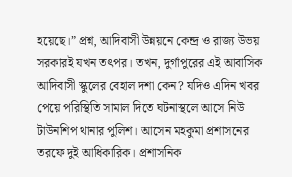হয়েছে।” প্রশ্ন, আদিবাসী উন্নয়নে কেন্দ্র ও রাজ্য উভয় সরকারই যখন তৎপর। তখন, দুর্গাপুরের এই আবাসিক আদিবাসী স্কুলের বেহাল দশা কেন? যদিও এদিন খবর পেয়ে পরিস্থিতি সামাল দিতে ঘটনাস্থলে আসে নিউ টাউনশিপ থানার পুলিশ। আসেন মহকুমা প্রশাসনের তরফে দুই আধিকারিক। প্রশাসনিক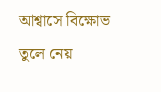আশ্বাসে বিক্ষোভ তুলে নেয়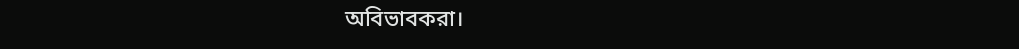অবিভাবকরা।